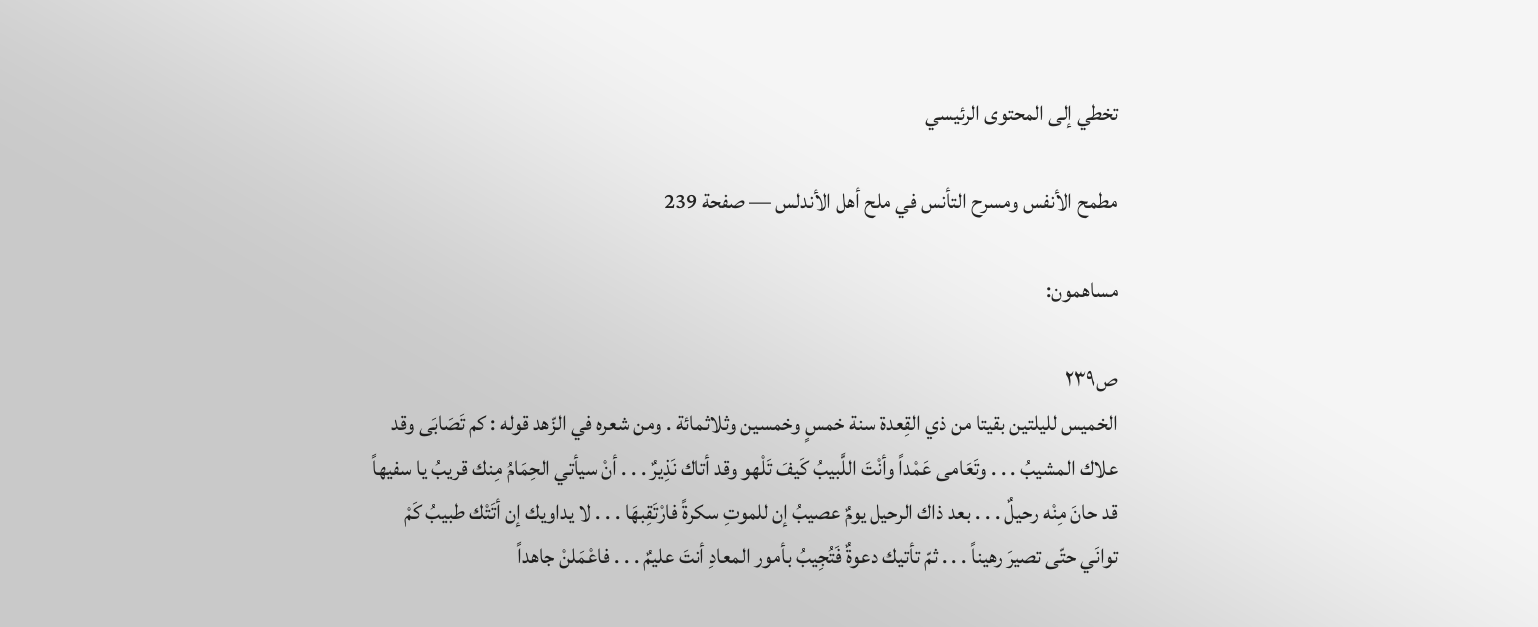تخطي إلى المحتوى الرئيسي

مطمح الأنفس ومسرح التأنس في ملح أهل الأندلس — صفحة 239

مساهمون:

ص٢٣٩
الخميس لليلتين بقيتا من ذي القِعدة سنة خمسٍ وخمسين وثلاثمائة . ومن شعره في الزّهد قوله : كم تَصَابَى وقد علاك المشيبُ . . . وتَعَامى عَمْداً وأنْتَ اللَّبيبُ كَيفَ تَلْهو وقد أتاك نَذِيرٌ . . . أنْ سيأتي الحِمَامُ مِنك قريبُ يا سفيهاً قد حانَ مِنْه رحيلٌ . . . بعد ذاك الرحيل يومٌ عصيبُ إن للموتِ سكرةً فارْتَقِبهَا . . . لا يداويك إن أتَتْك طبيبُ كَمْ توانَي حتّى تصيرَ رهيناً . . . ثمّ تأتيك دعوةٌ فَتُجِيبُ بأمور المعادِ أنتَ عليمٌ . . . فاعْمَلنْ جاهداً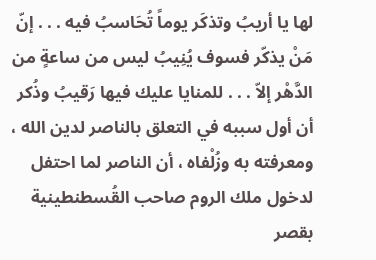لها يا أريبُ وتذكَر يوماً تُحَاسبُ فيه . . . إنّ مَنْ يذكّر فسوف يُنِيبُ ليس من ساعةٍ من الدَّهْر إلاّ . . . للمنايا عليك فيها رَقيبُ وذُكر أن أول سببه في التعلق بالناصر لدين الله ، ومعرفته به وزُلْفاه ، أن الناصر لما احتفل لدخول ملك الروم صاحب القُسطنطينية بقصر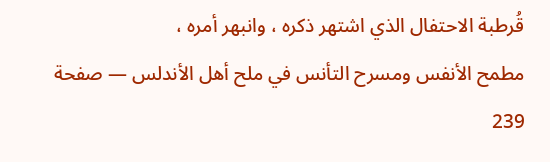قُرطبة الاحتفال الذي اشتهر ذكره ، وانبهر أمره ،
مطمح الأنفس ومسرح التأنس في ملح أهل الأندلس — صفحة 239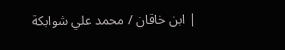| ابن خاقان / محمد علي شوابكة